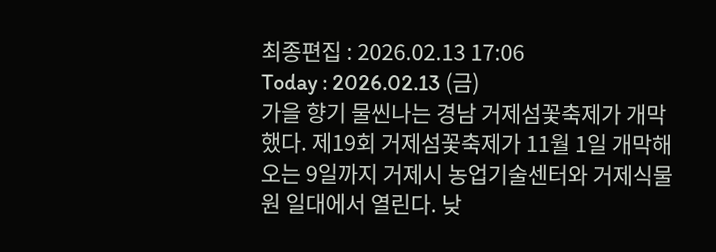최종편집 : 2026.02.13 17:06
Today : 2026.02.13 (금)
가을 향기 물씬나는 경남 거제섬꽃축제가 개막했다. 제19회 거제섬꽃축제가 11월 1일 개막해 오는 9일까지 거제시 농업기술센터와 거제식물원 일대에서 열린다. 낮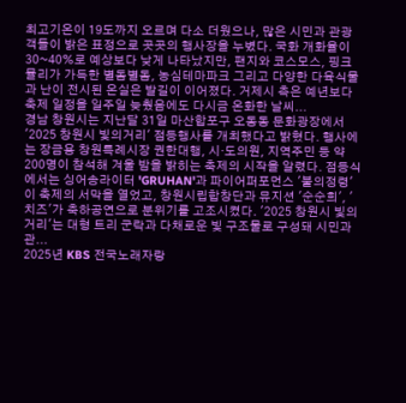최고기온이 19도까지 오르며 다소 더웠으나, 많은 시민과 관광객들이 밝은 표정으로 곳곳의 행사장을 누볐다. 국화 개화율이 30~40%로 예상보다 낮게 나타났지만, 팬지와 코스모스, 핑크뮬리가 가득한 별돔별돔, 농심테마파크 그리고 다양한 다육식물과 난이 전시된 온실은 발길이 이어졌다. 거제시 측은 예년보다 축제 일정을 일주일 늦췄음에도 다시금 온화한 날씨...
경남 창원시는 지난달 31일 마산합포구 오동동 문화광장에서 '2025 창원시 빛의거리' 점등행사를 개최했다고 밝혔다. 행사에는 장금용 창원특례시장 권한대행, 시·도의원, 지역주민 등 약 200명이 참석해 겨울 밤을 밝히는 축제의 시작을 알렸다. 점등식에서는 싱어송라이터 'GRUHAN'과 파이어퍼포먼스 '불의정령'이 축제의 서막을 열었고, 창원시립합창단과 뮤지션 '순순희', '치즈'가 축하공연으로 분위기를 고조시켰다. '2025 창원시 빛의거리'는 대형 트리 군락과 다채로운 빛 구조물로 구성돼 시민과 관...
2025년 KBS 전국노래자랑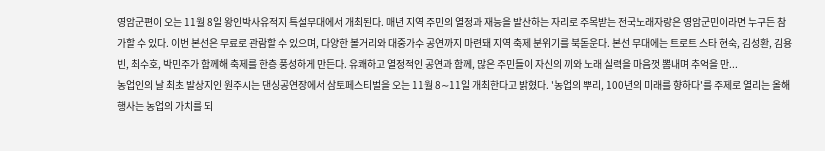영암군편이 오는 11월 8일 왕인박사유적지 특설무대에서 개최된다. 매년 지역 주민의 열정과 재능을 발산하는 자리로 주목받는 전국노래자랑은 영암군민이라면 누구든 참가할 수 있다. 이번 본선은 무료로 관람할 수 있으며, 다양한 볼거리와 대중가수 공연까지 마련돼 지역 축제 분위기를 북돋운다. 본선 무대에는 트로트 스타 현숙, 김성환, 김용빈, 최수호, 박민주가 함께해 축제를 한층 풍성하게 만든다. 유쾌하고 열정적인 공연과 함께, 많은 주민들이 자신의 끼와 노래 실력을 마음껏 뽐내며 추억을 만...
농업인의 날 최초 발상지인 원주시는 댄싱공연장에서 삼토페스티벌을 오는 11월 8∼11일 개최한다고 밝혔다. '농업의 뿌리, 100년의 미래를 향하다'를 주제로 열리는 올해 행사는 농업의 가치를 되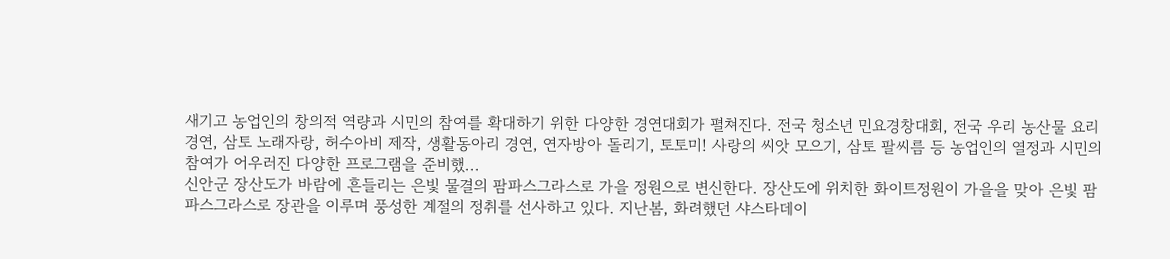새기고 농업인의 창의적 역량과 시민의 참여를 확대하기 위한 다양한 경연대회가 펼쳐진다. 전국 청소년 민요경창대회, 전국 우리 농산물 요리경연, 삼토 노래자랑, 허수아비 제작, 생활동아리 경연, 연자방아 돌리기, 토토미! 사랑의 씨앗 모으기, 삼토 팔씨름 등 농업인의 열정과 시민의 참여가 어우러진 다양한 프로그램을 준비했...
신안군 장산도가 바람에 흔들리는 은빛 물결의 팜파스그라스로 가을 정원으로 변신한다. 장산도에 위치한 화이트정원이 가을을 맞아 은빛 팜파스그라스로 장관을 이루며 풍성한 계절의 정취를 선사하고 있다. 지난봄, 화려했던 샤스타데이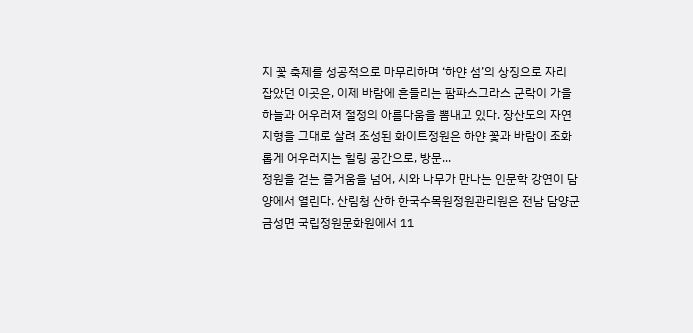지 꽃 축제를 성공적으로 마무리하며 ‘하얀 섬’의 상징으로 자리 잡았던 이곳은, 이제 바람에 흔들리는 팜파스그라스 군락이 가을 하늘과 어우러져 절정의 아름다움을 뽐내고 있다. 장산도의 자연 지형을 그대로 살려 조성된 화이트정원은 하얀 꽃과 바람이 조화롭게 어우러지는 힐링 공간으로, 방문...
정원을 걷는 즐거움을 넘어, 시와 나무가 만나는 인문학 강연이 담양에서 열린다. 산림청 산하 한국수목원정원관리원은 전남 담양군 금성면 국립정원문화원에서 11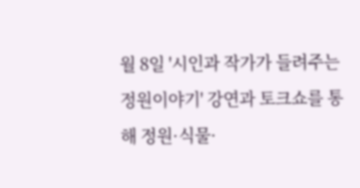월 8일 '시인과 작가가 들려주는 정원이야기' 강연과 토크쇼를 통해 정원·식물·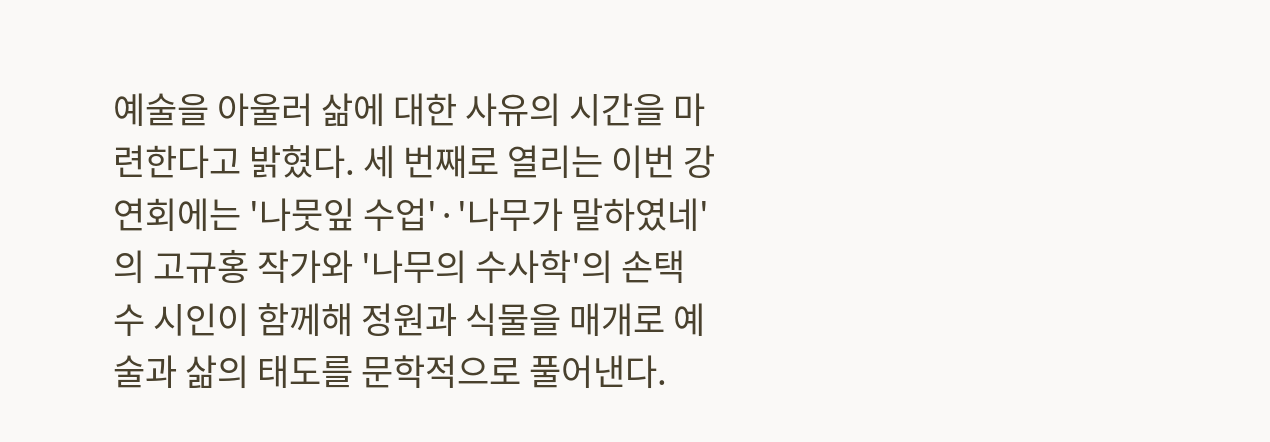예술을 아울러 삶에 대한 사유의 시간을 마련한다고 밝혔다. 세 번째로 열리는 이번 강연회에는 '나뭇잎 수업'·'나무가 말하였네'의 고규홍 작가와 '나무의 수사학'의 손택수 시인이 함께해 정원과 식물을 매개로 예술과 삶의 태도를 문학적으로 풀어낸다.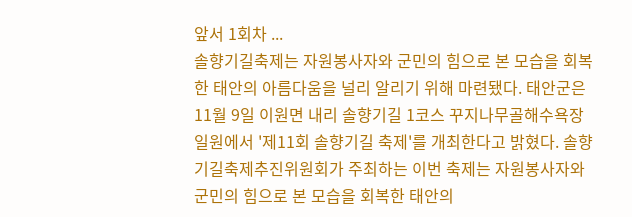앞서 1회차 ...
솔향기길축제는 자원봉사자와 군민의 힘으로 본 모습을 회복한 태안의 아름다움을 널리 알리기 위해 마련됐다. 태안군은 11월 9일 이원면 내리 솔향기길 1코스 꾸지나무골해수욕장 일원에서 '제11회 솔향기길 축제'를 개최한다고 밝혔다. 솔향기길축제추진위원회가 주최하는 이번 축제는 자원봉사자와 군민의 힘으로 본 모습을 회복한 태안의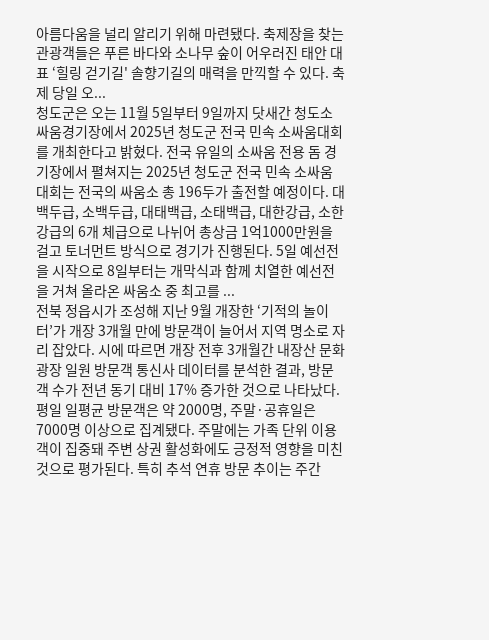아름다움을 널리 알리기 위해 마련됐다. 축제장을 찾는 관광객들은 푸른 바다와 소나무 숲이 어우러진 태안 대표 ‘힐링 걷기길' 솔향기길의 매력을 만끽할 수 있다. 축제 당일 오...
청도군은 오는 11월 5일부터 9일까지 닷새간 청도소싸움경기장에서 2025년 청도군 전국 민속 소싸움대회를 개최한다고 밝혔다. 전국 유일의 소싸움 전용 돔 경기장에서 펼쳐지는 2025년 청도군 전국 민속 소싸움대회는 전국의 싸움소 총 196두가 출전할 예정이다. 대백두급, 소백두급, 대태백급, 소태백급, 대한강급, 소한강급의 6개 체급으로 나뉘어 총상금 1억1000만원을 걸고 토너먼트 방식으로 경기가 진행된다. 5일 예선전을 시작으로 8일부터는 개막식과 함께 치열한 예선전을 거쳐 올라온 싸움소 중 최고를 ...
전북 정읍시가 조성해 지난 9월 개장한 ‘기적의 놀이터’가 개장 3개월 만에 방문객이 늘어서 지역 명소로 자리 잡았다. 시에 따르면 개장 전후 3개월간 내장산 문화광장 일원 방문객 통신사 데이터를 분석한 결과, 방문객 수가 전년 동기 대비 17% 증가한 것으로 나타났다. 평일 일평균 방문객은 약 2000명, 주말·공휴일은 7000명 이상으로 집계됐다. 주말에는 가족 단위 이용객이 집중돼 주변 상권 활성화에도 긍정적 영향을 미친 것으로 평가된다. 특히 추석 연휴 방문 추이는 주간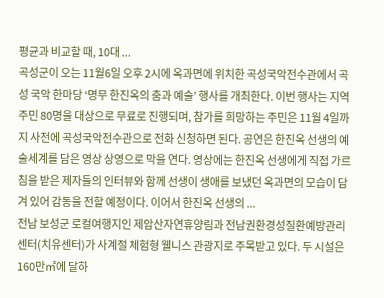평균과 비교할 때, 10대 ...
곡성군이 오는 11월6일 오후 2시에 옥과면에 위치한 곡성국악전수관에서 곡성 국악 한마당 ‘명무 한진옥의 춤과 예술’ 행사를 개최한다. 이번 행사는 지역 주민 80명을 대상으로 무료로 진행되며, 참가를 희망하는 주민은 11월 4일까지 사전에 곡성국악전수관으로 전화 신청하면 된다. 공연은 한진옥 선생의 예술세계를 담은 영상 상영으로 막을 연다. 영상에는 한진옥 선생에게 직접 가르침을 받은 제자들의 인터뷰와 함께 선생이 생애를 보냈던 옥과면의 모습이 담겨 있어 감동을 전할 예정이다. 이어서 한진옥 선생의 ...
전남 보성군 로컬여행지인 제암산자연휴양림과 전남권환경성질환예방관리센터(치유센터)가 사계절 체험형 웰니스 관광지로 주목받고 있다. 두 시설은 160만㎡에 달하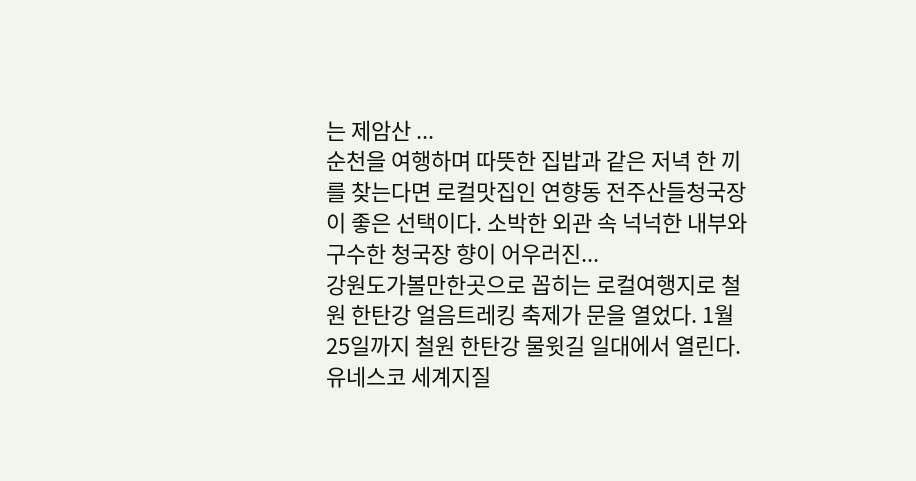는 제암산 ...
순천을 여행하며 따뜻한 집밥과 같은 저녁 한 끼를 찾는다면 로컬맛집인 연향동 전주산들청국장이 좋은 선택이다. 소박한 외관 속 넉넉한 내부와 구수한 청국장 향이 어우러진...
강원도가볼만한곳으로 꼽히는 로컬여행지로 철원 한탄강 얼음트레킹 축제가 문을 열었다. 1월 25일까지 철원 한탄강 물윗길 일대에서 열린다. 유네스코 세계지질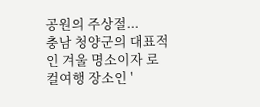공원의 주상절...
충남 청양군의 대표적인 겨울 명소이자 로컬여행 장소인 '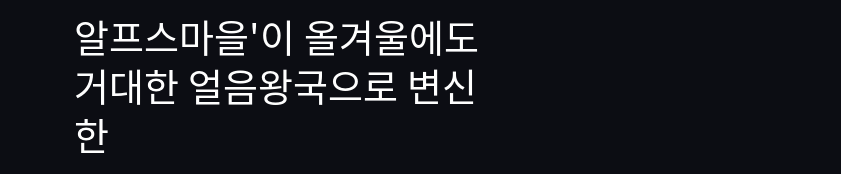알프스마을'이 올겨울에도 거대한 얼음왕국으로 변신한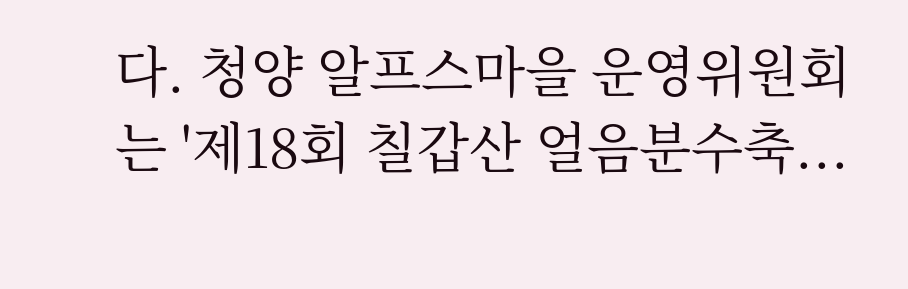다. 청양 알프스마을 운영위원회는 '제18회 칠갑산 얼음분수축...